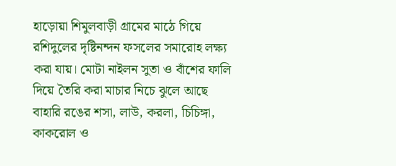হাড়োয়া শিমুলবাড়ী গ্রামের মাঠে গিয়ে রশিদুলের দৃষ্টিনন্দন ফসলের সমারোহ লক্ষ্য করা যায়। মোটা নাইলন সুতা ও বাঁশের ফালি দিয়ে তৈরি করা মাচার নিচে ঝুলে আছে বাহারি রঙের শসা, লাউ, করলা, চিচিঙ্গা, কাকরোল ও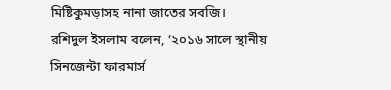মিষ্টিকুমড়াসহ নানা জাতের সবজি।
রশিদুল ইসলাম বলেন, ‘২০১৬ সালে স্থানীয় সিনজেন্টা ফারমার্স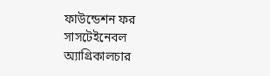ফাউন্ডেশন ফর সাসটেইনেবল অ্যাগ্রিকালচার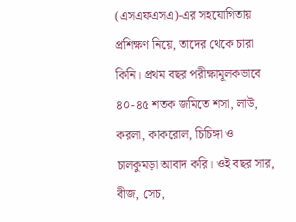(এসএফএসএ)-এর সহযোগিতায় প্রশিক্ষণ নিয়ে, তাদের থেকে চারা কিনি। প্রথম বছর পরীক্ষামূলকভাবে ৪০-৪৫ শতক জমিতে শসা, লাউ, করলা, কাকরোল, চিচিঙ্গা ও চালকুমড়া আবাদ করি। ওই বছর সার, বীজ, সেচ,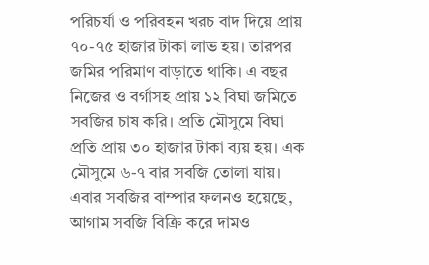পরিচর্যা ও পরিবহন খরচ বাদ দিয়ে প্রায় ৭০-৭৫ হাজার টাকা লাভ হয়। তারপর জমির পরিমাণ বাড়াতে থাকি। এ বছর নিজের ও বর্গাসহ প্রায় ১২ বিঘা জমিতে সবজির চাষ করি। প্রতি মৌসুমে বিঘা প্রতি প্রায় ৩০ হাজার টাকা ব্যয় হয়। এক মৌসুমে ৬-৭ বার সবজি তোলা যায়। এবার সবজির বাম্পার ফলনও হয়েছে, আগাম সবজি বিক্রি করে দামও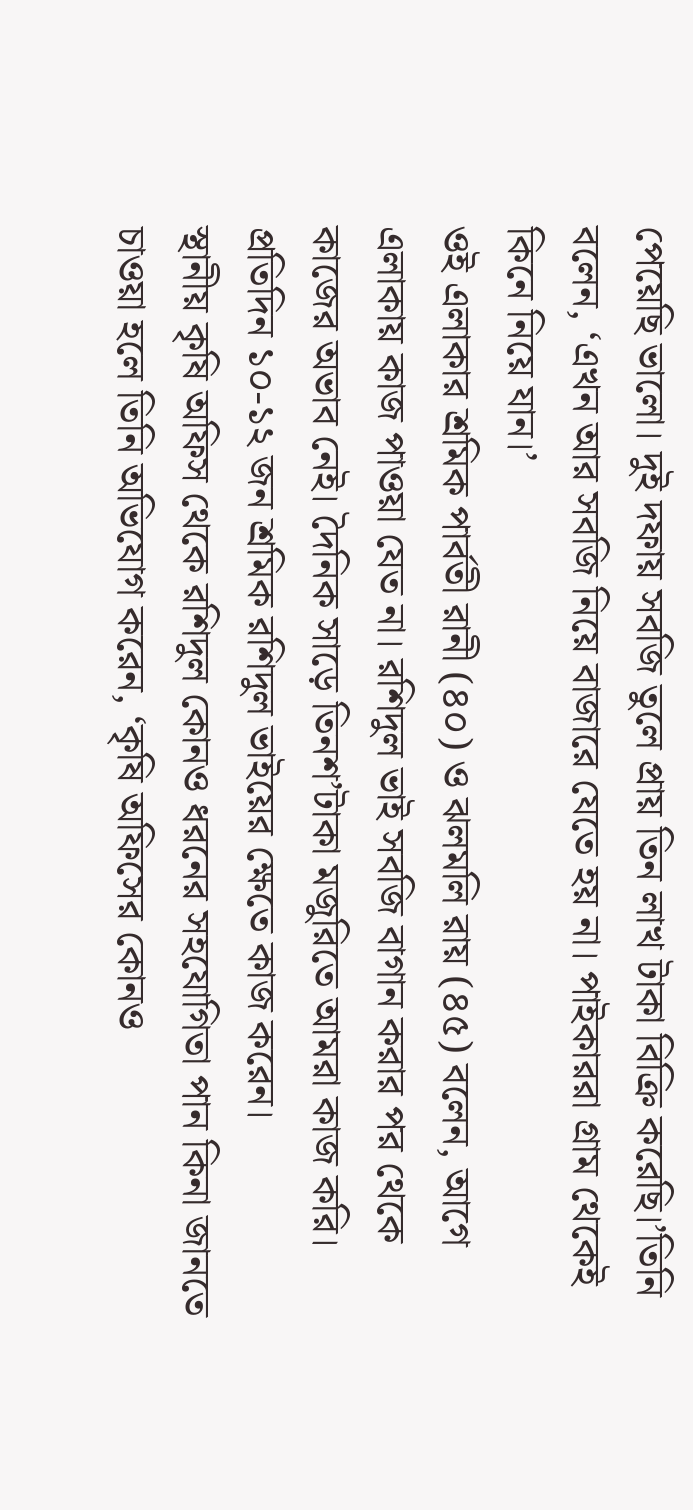পেয়েছি ভালো। দুই দফায় সবজি তুলে প্রায় তিন লাখ টাকা বিক্রি করেছি।’তিনি বলেন, ‘এখন আর সবজি নিয়ে বাজারে যেতে হয় না। পাইকাররা গ্রাম থেকেই কিনে নিয়ে যান।’
ওই এলাকার শ্রমিক পার্বতী রানী (৪০) ও ঝলমলি রায় (৪৫) বলেন, আগে এলাকায় কাজ পাওয়া যেত না। রশিদুল ভাই সবজি বাগান করার পর থেকে কাজের অভাব নেই। দৈনিক সাড়ে তিনশ’টাকা মজুরিতে আমরা কাজ করি। প্রতিদিন ১০-১২ জন শ্রমিক রশিদুল ভাইয়ের ক্ষেতে কাজ করেন।
স্থানীয় কৃষি অফিস থেকে রশিদুল কোনও ধরনের সহযোগিতা পান কিনা জানতে চাওয়া হলে তিনি অভিযোগ করেন, ‘কৃষি অফিসের কোনও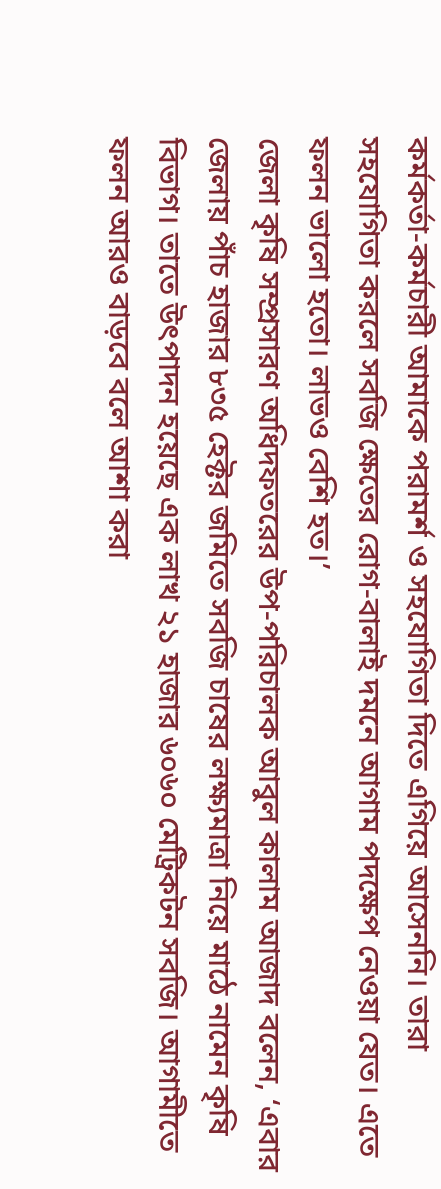কর্মকর্তা-কর্মচারী আমাকে পরামর্শ ও সহযোগিতা দিতে এগিয়ে আসেননি। তারা সহযোগিতা করলে সবজি ক্ষেতের রোগ-বালাই দমনে আগাম পদক্ষেপ নেওয়া যেত। এতে ফলন ভালো হতো। লাভও বেশি হত।’
জেলা কৃষি সম্প্রসারণ অধিদফতরের উপ-পরিচালক আবুল কালাম আজাদ বলেন, ‘এবার জেলায় পাঁচ হাজার ৮৩৫ হেক্টর জমিতে সবজি চাষের লক্ষ্যমাত্রা নিয়ে মাঠে নামেন কৃষি বিভাগ। তাতে উৎপাদন হয়েছে এক লাখ ২১ হাজার ৬০৬০ মেট্রিকটন সবজি। আগামীতে ফলন আরও বাড়বে বলে আশা করা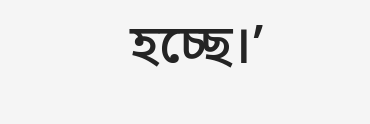হচ্ছে।’